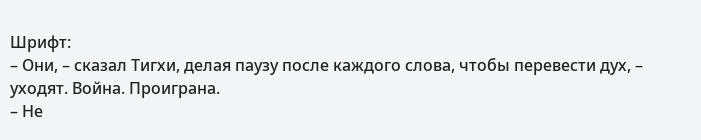Шрифт:
– Они, – сказал Тигхи, делая паузу после каждого слова, чтобы перевести дух, – уходят. Война. Проиграна.
– Не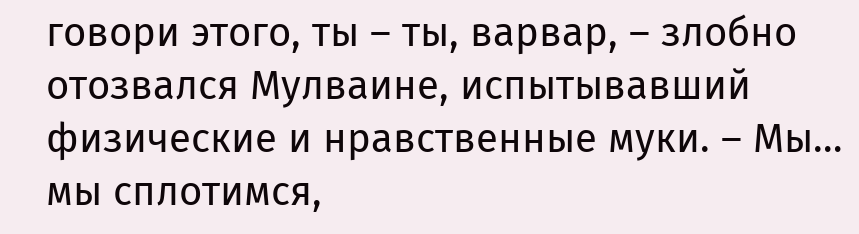говори этого, ты – ты, варвар, – злобно отозвался Мулваине, испытывавший физические и нравственные муки. – Мы… мы сплотимся,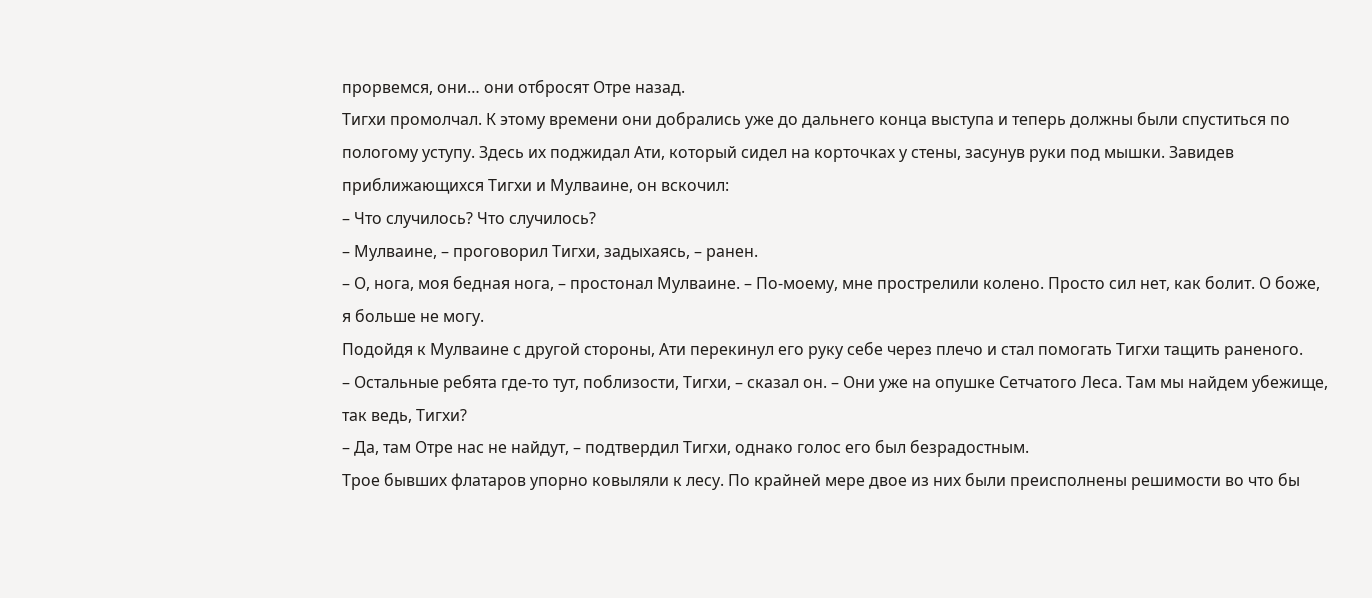прорвемся, они… они отбросят Отре назад.
Тигхи промолчал. К этому времени они добрались уже до дальнего конца выступа и теперь должны были спуститься по пологому уступу. Здесь их поджидал Ати, который сидел на корточках у стены, засунув руки под мышки. Завидев приближающихся Тигхи и Мулваине, он вскочил:
– Что случилось? Что случилось?
– Мулваине, – проговорил Тигхи, задыхаясь, – ранен.
– О, нога, моя бедная нога, – простонал Мулваине. – По-моему, мне прострелили колено. Просто сил нет, как болит. О боже, я больше не могу.
Подойдя к Мулваине с другой стороны, Ати перекинул его руку себе через плечо и стал помогать Тигхи тащить раненого.
– Остальные ребята где-то тут, поблизости, Тигхи, – сказал он. – Они уже на опушке Сетчатого Леса. Там мы найдем убежище, так ведь, Тигхи?
– Да, там Отре нас не найдут, – подтвердил Тигхи, однако голос его был безрадостным.
Трое бывших флатаров упорно ковыляли к лесу. По крайней мере двое из них были преисполнены решимости во что бы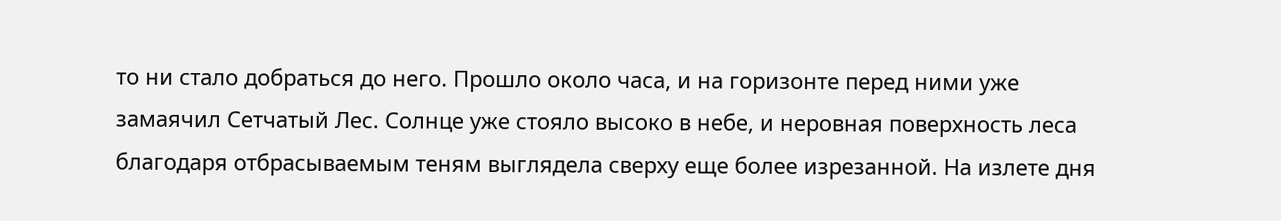то ни стало добраться до него. Прошло около часа, и на горизонте перед ними уже замаячил Сетчатый Лес. Солнце уже стояло высоко в небе, и неровная поверхность леса благодаря отбрасываемым теням выглядела сверху еще более изрезанной. На излете дня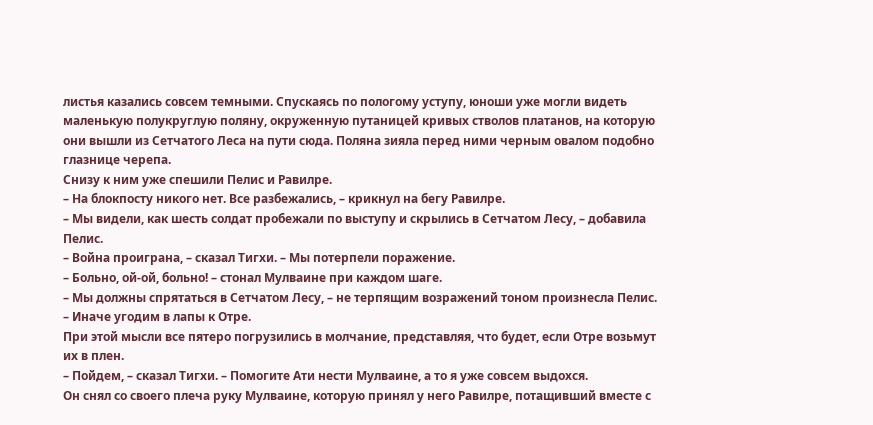листья казались совсем темными. Спускаясь по пологому уступу, юноши уже могли видеть маленькую полукруглую поляну, окруженную путаницей кривых стволов платанов, на которую они вышли из Сетчатого Леса на пути сюда. Поляна зияла перед ними черным овалом подобно глазнице черепа.
Снизу к ним уже спешили Пелис и Равилре.
– На блокпосту никого нет. Все разбежались, – крикнул на бегу Равилре.
– Мы видели, как шесть солдат пробежали по выступу и скрылись в Сетчатом Лесу, – добавила Пелис.
– Война проиграна, – сказал Тигхи. – Мы потерпели поражение.
– Больно, ой-ой, больно! – стонал Мулваине при каждом шаге.
– Мы должны спрятаться в Сетчатом Лесу, – не терпящим возражений тоном произнесла Пелис. – Иначе угодим в лапы к Отре.
При этой мысли все пятеро погрузились в молчание, представляя, что будет, если Отре возьмут их в плен.
– Пойдем, – сказал Тигхи. – Помогите Ати нести Мулваине, а то я уже совсем выдохся.
Он снял со своего плеча руку Мулваине, которую принял у него Равилре, потащивший вместе с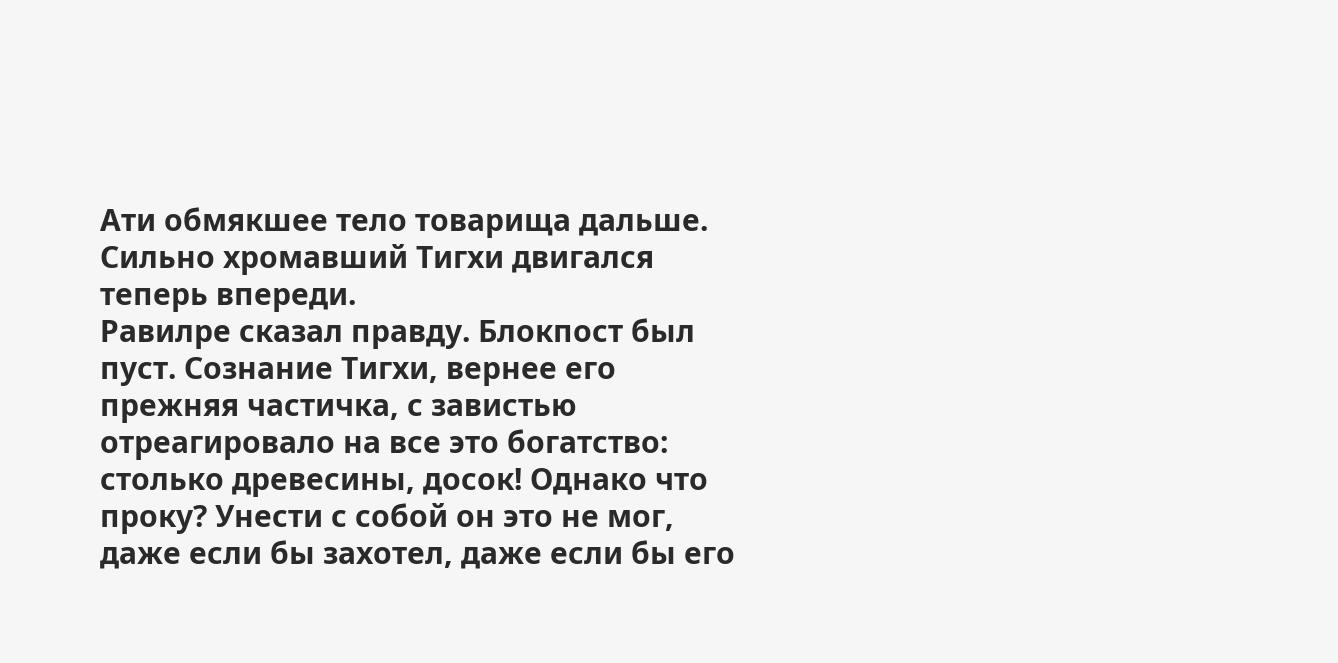Ати обмякшее тело товарища дальше. Сильно хромавший Тигхи двигался теперь впереди.
Равилре сказал правду. Блокпост был пуст. Сознание Тигхи, вернее его прежняя частичка, с завистью отреагировало на все это богатство: столько древесины, досок! Однако что проку? Унести с собой он это не мог, даже если бы захотел, даже если бы его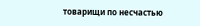товарищи по несчастью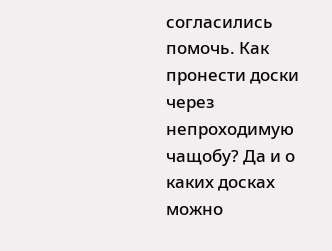согласились помочь. Как пронести доски через непроходимую чащобу? Да и о каких досках можно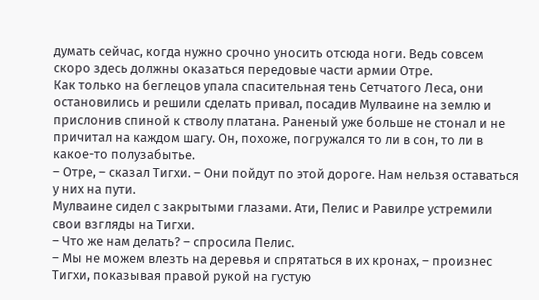думать сейчас, когда нужно срочно уносить отсюда ноги. Ведь совсем скоро здесь должны оказаться передовые части армии Отре.
Как только на беглецов упала спасительная тень Сетчатого Леса, они остановились и решили сделать привал, посадив Мулваине на землю и прислонив спиной к стволу платана. Раненый уже больше не стонал и не причитал на каждом шагу. Он, похоже, погружался то ли в сон, то ли в какое-то полузабытье.
– Отре, – сказал Тигхи. – Они пойдут по этой дороге. Нам нельзя оставаться у них на пути.
Мулваине сидел с закрытыми глазами. Ати, Пелис и Равилре устремили свои взгляды на Тигхи.
– Что же нам делать? – спросила Пелис.
– Мы не можем влезть на деревья и спрятаться в их кронах, – произнес Тигхи, показывая правой рукой на густую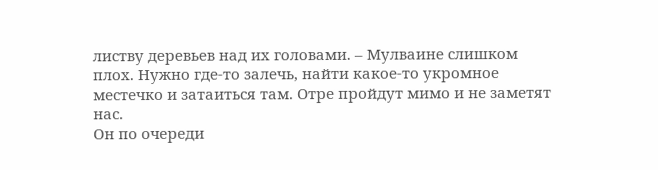листву деревьев над их головами. – Мулваине слишком плох. Нужно где-то залечь, найти какое-то укромное местечко и затаиться там. Отре пройдут мимо и не заметят нас.
Он по очереди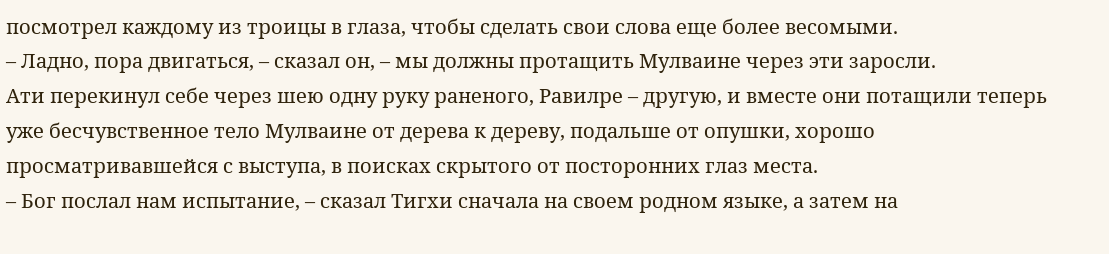посмотрел каждому из троицы в глаза, чтобы сделать свои слова еще более весомыми.
– Ладно, пора двигаться, – сказал он, – мы должны протащить Мулваине через эти заросли.
Ати перекинул себе через шею одну руку раненого, Равилре – другую, и вместе они потащили теперь уже бесчувственное тело Мулваине от дерева к дереву, подальше от опушки, хорошо просматривавшейся с выступа, в поисках скрытого от посторонних глаз места.
– Бог послал нам испытание, – сказал Тигхи сначала на своем родном языке, а затем на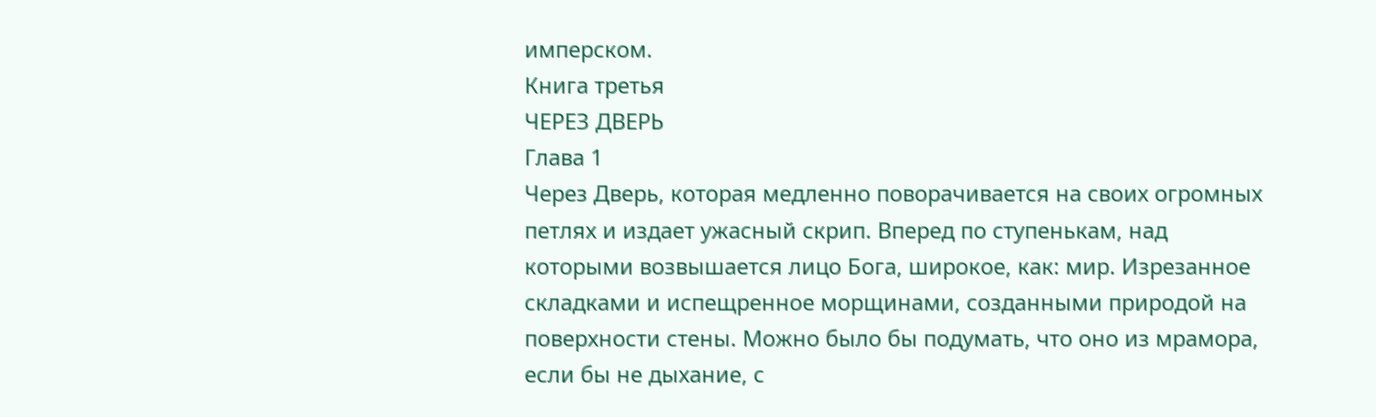имперском.
Книга третья
ЧЕРЕЗ ДВЕРЬ
Глава 1
Через Дверь, которая медленно поворачивается на своих огромных петлях и издает ужасный скрип. Вперед по ступенькам, над которыми возвышается лицо Бога, широкое, как: мир. Изрезанное складками и испещренное морщинами, созданными природой на поверхности стены. Можно было бы подумать, что оно из мрамора, если бы не дыхание, с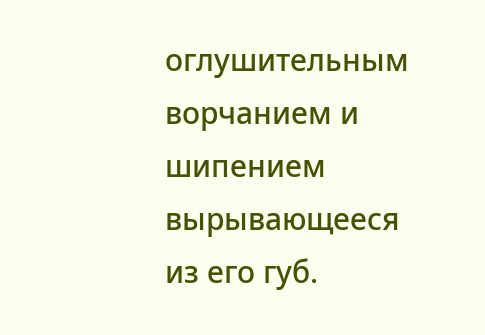оглушительным ворчанием и шипением вырывающееся из его губ.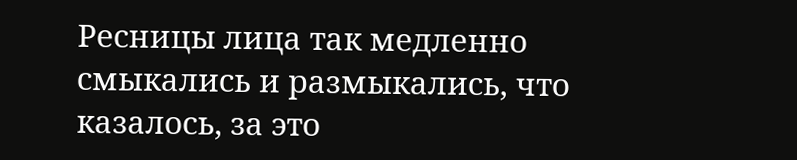Ресницы лица так медленно смыкались и размыкались, что казалось, за это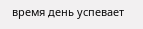время день успевает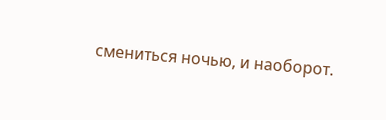смениться ночью, и наоборот.